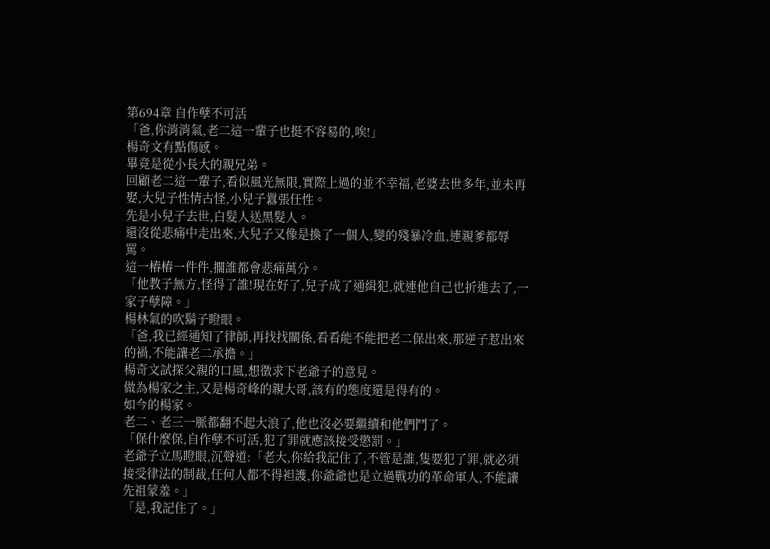第694章 自作孽不可活
「爸,你消消氣,老二這一輩子也挺不容易的,唉!」
楊奇文有點傷感。
畢竟是從小長大的親兄弟。
回顧老二這一輩子,看似風光無限,實際上過的並不幸福,老婆去世多年,並未再娶,大兒子性情古怪,小兒子囂張任性。
先是小兒子去世,白髮人送黑髮人。
還沒從悲痛中走出來,大兒子又像是換了一個人,變的殘暴冷血,連親爹都辱罵。
這一樁樁一件件,擱誰都會悲痛萬分。
「他教子無方,怪得了誰!現在好了,兒子成了通緝犯,就連他自己也折進去了,一家子孽障。」
楊林氣的吹鬍子瞪眼。
「爸,我已經通知了律師,再找找關係,看看能不能把老二保出來,那逆子惹出來的禍,不能讓老二承擔。」
楊奇文試探父親的口風,想徵求下老爺子的意見。
做為楊家之主,又是楊奇峰的親大哥,該有的態度還是得有的。
如今的楊家。
老二、老三一脈都翻不起大浪了,他也沒必要繼續和他們鬥了。
「保什麼保,自作孽不可活,犯了罪就應該接受懲罰。」
老爺子立馬瞪眼,沉聲道:「老大,你給我記住了,不管是誰,隻要犯了罪,就必須接受律法的制裁,任何人都不得袒護,你爺爺也是立過戰功的革命軍人,不能讓先祖蒙羞。」
「是,我記住了。」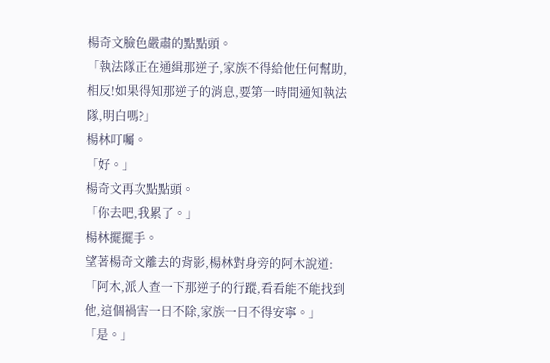楊奇文臉色嚴肅的點點頭。
「執法隊正在通緝那逆子,家族不得給他任何幫助,相反!如果得知那逆子的消息,要第一時間通知執法隊,明白嗎?」
楊林叮囑。
「好。」
楊奇文再次點點頭。
「你去吧,我累了。」
楊林擺擺手。
望著楊奇文離去的背影,楊林對身旁的阿木說道:「阿木,派人查一下那逆子的行蹤,看看能不能找到他,這個禍害一日不除,家族一日不得安寧。」
「是。」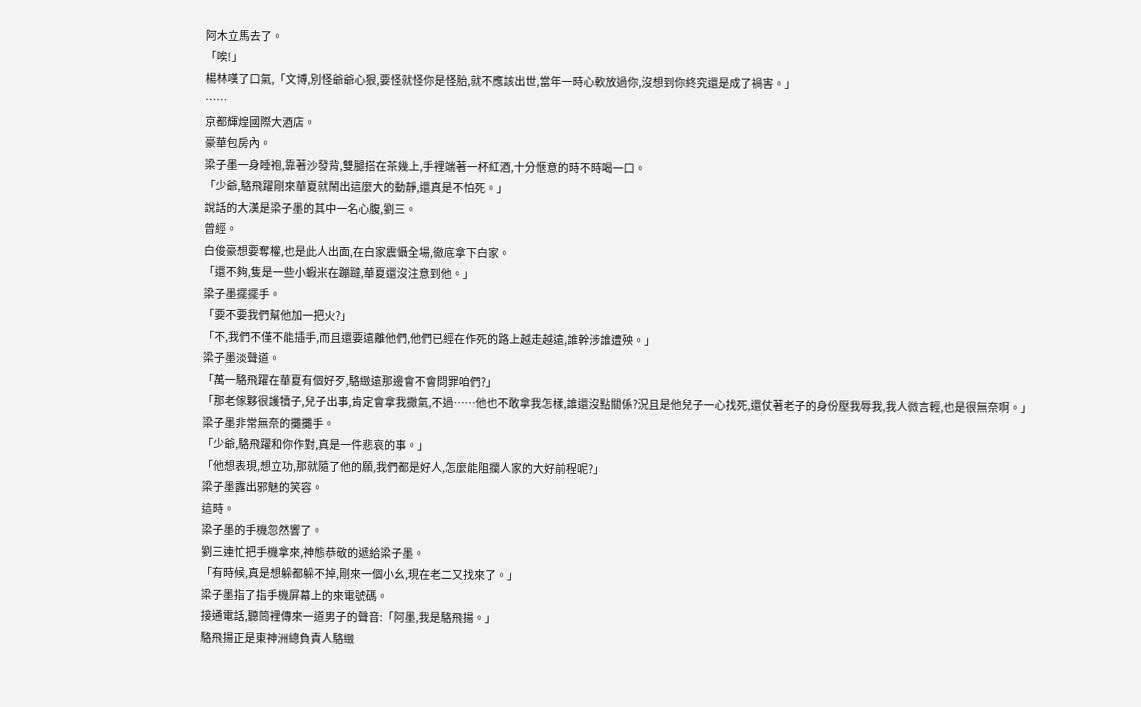阿木立馬去了。
「唉!」
楊林嘆了口氣,「文博,別怪爺爺心狠,要怪就怪你是怪胎,就不應該出世,當年一時心軟放過你,沒想到你終究還是成了禍害。」
……
京都輝煌國際大酒店。
豪華包房內。
梁子墨一身睡袍,靠著沙發背,雙腿搭在茶幾上,手裡端著一杯紅酒,十分愜意的時不時喝一口。
「少爺,駱飛躍剛來華夏就鬧出這麼大的動靜,還真是不怕死。」
說話的大漢是梁子墨的其中一名心腹,劉三。
曾經。
白俊豪想要奪權,也是此人出面,在白家震懾全場,徹底拿下白家。
「還不夠,隻是一些小蝦米在蹦躂,華夏還沒注意到他。」
梁子墨擺擺手。
「要不要我們幫他加一把火?」
「不,我們不僅不能插手,而且還要遠離他們,他們已經在作死的路上越走越遠,誰幹涉誰遭殃。」
梁子墨淡聲道。
「萬一駱飛躍在華夏有個好歹,駱緻遠那邊會不會問罪咱們?」
「那老傢夥很護犢子,兒子出事,肯定會拿我撒氣,不過……他也不敢拿我怎樣,誰還沒點關係?況且是他兒子一心找死,還仗著老子的身份壓我辱我,我人微言輕,也是很無奈啊。」
梁子墨非常無奈的攤攤手。
「少爺,駱飛躍和你作對,真是一件悲哀的事。」
「他想表現,想立功,那就隨了他的願,我們都是好人,怎麼能阻攔人家的大好前程呢?」
梁子墨露出邪魅的笑容。
這時。
梁子墨的手機忽然響了。
劉三連忙把手機拿來,神態恭敬的遞給梁子墨。
「有時候,真是想躲都躲不掉,剛來一個小幺,現在老二又找來了。」
梁子墨指了指手機屏幕上的來電號碼。
接通電話,聽筒裡傳來一道男子的聲音:「阿墨,我是駱飛揚。」
駱飛揚正是東神洲總負責人駱緻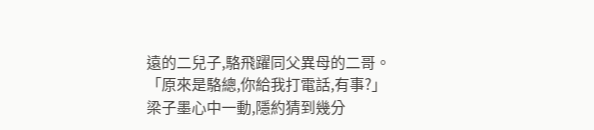遠的二兒子,駱飛躍同父異母的二哥。
「原來是駱總,你給我打電話,有事?」
梁子墨心中一動,隱約猜到幾分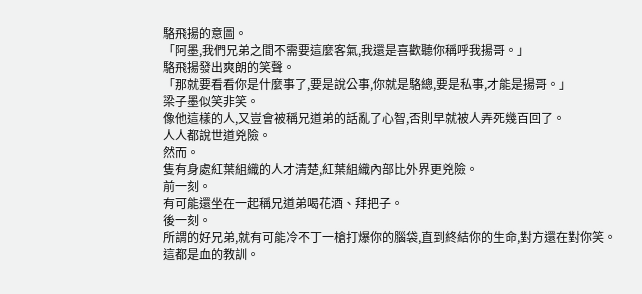駱飛揚的意圖。
「阿墨,我們兄弟之間不需要這麼客氣,我還是喜歡聽你稱呼我揚哥。」
駱飛揚發出爽朗的笑聲。
「那就要看看你是什麼事了,要是說公事,你就是駱總,要是私事,才能是揚哥。」
梁子墨似笑非笑。
像他這樣的人,又豈會被稱兄道弟的話亂了心智,否則早就被人弄死幾百回了。
人人都說世道兇險。
然而。
隻有身處紅葉組織的人才清楚,紅葉組織內部比外界更兇險。
前一刻。
有可能還坐在一起稱兄道弟喝花酒、拜把子。
後一刻。
所謂的好兄弟,就有可能冷不丁一槍打爆你的腦袋,直到終結你的生命,對方還在對你笑。
這都是血的教訓。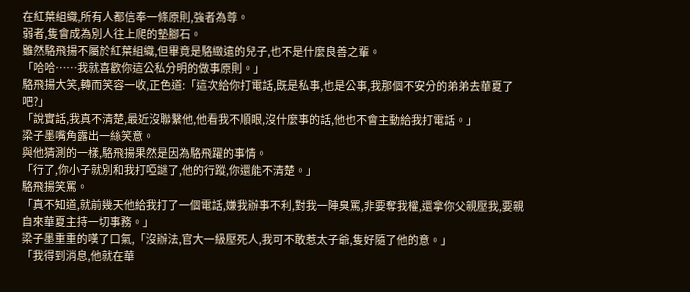在紅葉組織,所有人都信奉一條原則,強者為尊。
弱者,隻會成為別人往上爬的墊腳石。
雖然駱飛揚不屬於紅葉組織,但畢竟是駱緻遠的兒子,也不是什麼良善之輩。
「哈哈……我就喜歡你這公私分明的做事原則。」
駱飛揚大笑,轉而笑容一收,正色道:「這次給你打電話,既是私事,也是公事,我那個不安分的弟弟去華夏了吧?」
「說實話,我真不清楚,最近沒聯繫他,他看我不順眼,沒什麼事的話,他也不會主動給我打電話。」
梁子墨嘴角露出一絲笑意。
與他猜測的一樣,駱飛揚果然是因為駱飛躍的事情。
「行了,你小子就別和我打啞謎了,他的行蹤,你還能不清楚。」
駱飛揚笑罵。
「真不知道,就前幾天他給我打了一個電話,嫌我辦事不利,對我一陣臭罵,非要奪我權,還拿你父親壓我,要親自來華夏主持一切事務。」
梁子墨重重的嘆了口氣,「沒辦法,官大一級壓死人,我可不敢惹太子爺,隻好隨了他的意。」
「我得到消息,他就在華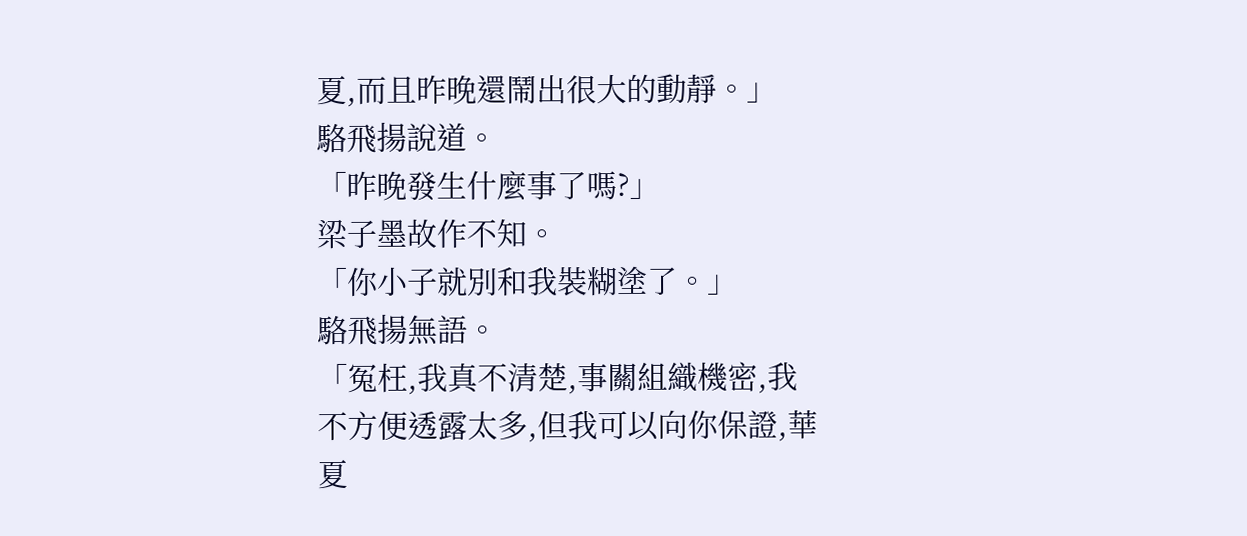夏,而且昨晚還鬧出很大的動靜。」
駱飛揚說道。
「昨晚發生什麼事了嗎?」
梁子墨故作不知。
「你小子就別和我裝糊塗了。」
駱飛揚無語。
「冤枉,我真不清楚,事關組織機密,我不方便透露太多,但我可以向你保證,華夏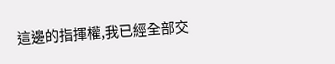這邊的指揮權,我已經全部交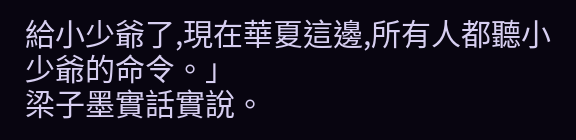給小少爺了,現在華夏這邊,所有人都聽小少爺的命令。」
梁子墨實話實說。